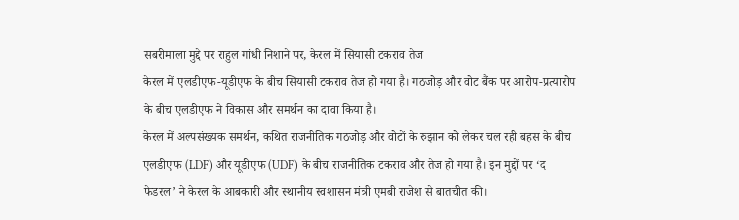सबरीमाला मुद्दे पर राहुल गांधी निशाने पर, केरल में सियासी टकराव तेज
केरल में एलडीएफ-यूडीएफ के बीच सियासी टकराव तेज हो गया है। गठजोड़ और वोट बैंक पर आरोप-प्रत्यारोप के बीच एलडीएफ ने विकास और समर्थन का दावा किया है।
केरल में अल्पसंख्यक समर्थन, कथित राजनीतिक गठजोड़ और वोटों के रुझान को लेकर चल रही बहस के बीच एलडीएफ (LDF) और यूडीएफ (UDF) के बीच राजनीतिक टकराव और तेज हो गया है। इन मुद्दों पर ‘द फेडरल’ ने केरल के आबकारी और स्थानीय स्वशासन मंत्री एमबी राजेश से बातचीत की।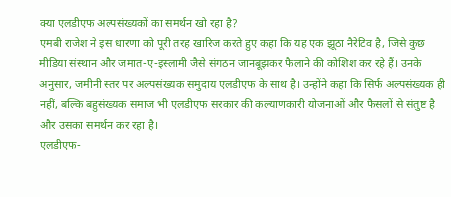क्या एलडीएफ अल्पसंख्यकों का समर्थन खो रहा है?
एमबी राजेश ने इस धारणा को पूरी तरह खारिज करते हुए कहा कि यह एक झूठा नैरेटिव है, जिसे कुछ मीडिया संस्थान और जमात-ए-इस्लामी जैसे संगठन जानबूझकर फैलाने की कोशिश कर रहे हैं। उनके अनुसार, जमीनी स्तर पर अल्पसंख्यक समुदाय एलडीएफ के साथ है। उन्होंने कहा कि सिर्फ अल्पसंख्यक ही नहीं, बल्कि बहुसंख्यक समाज भी एलडीएफ सरकार की कल्याणकारी योजनाओं और फैसलों से संतुष्ट है और उसका समर्थन कर रहा है।
एलडीएफ-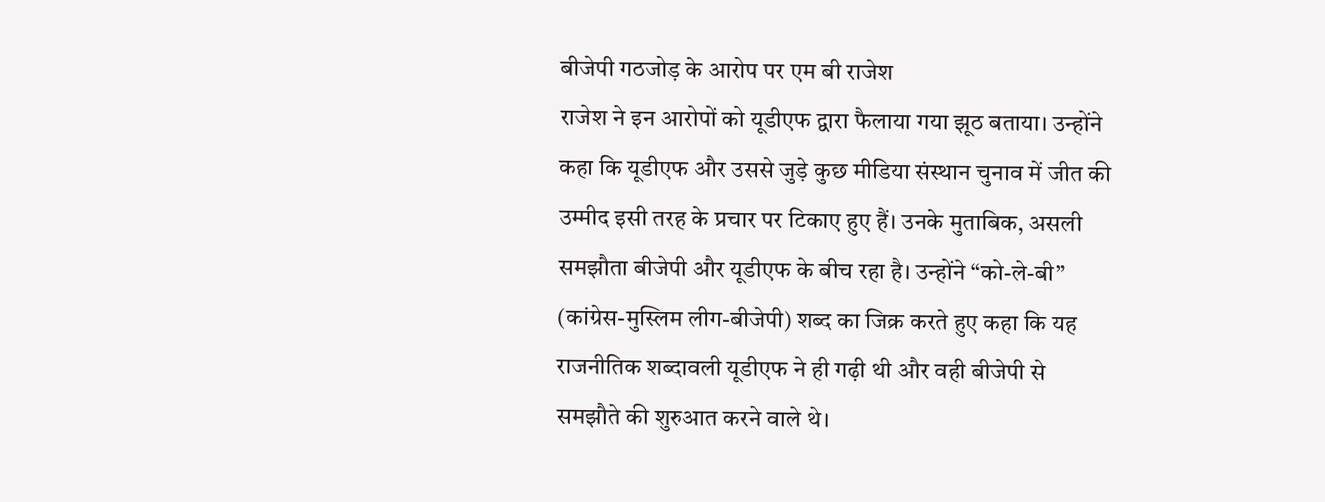बीजेपी गठजोड़ के आरोप पर एम बी राजेश
राजेश ने इन आरोपों को यूडीएफ द्वारा फैलाया गया झूठ बताया। उन्होंने कहा कि यूडीएफ और उससे जुड़े कुछ मीडिया संस्थान चुनाव में जीत की उम्मीद इसी तरह के प्रचार पर टिकाए हुए हैं। उनके मुताबिक, असली समझौता बीजेपी और यूडीएफ के बीच रहा है। उन्होंने “को-ले-बी” (कांग्रेस-मुस्लिम लीग-बीजेपी) शब्द का जिक्र करते हुए कहा कि यह राजनीतिक शब्दावली यूडीएफ ने ही गढ़ी थी और वही बीजेपी से समझौते की शुरुआत करने वाले थे।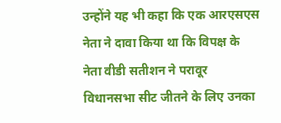उन्होंने यह भी कहा कि एक आरएसएस नेता ने दावा किया था कि विपक्ष के नेता वीडी सतीशन ने परावूर विधानसभा सीट जीतने के लिए उनका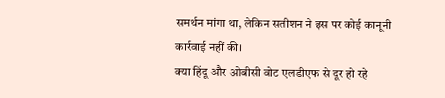समर्थन मांगा था, लेकिन सतीशन ने इस पर कोई कानूनी कार्रवाई नहीं की।
क्या हिंदू और ओबीसी वोट एलडीएफ से दूर हो रहे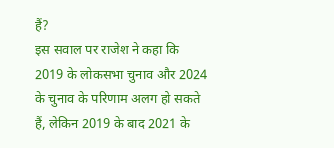हैं?
इस सवाल पर राजेश ने कहा कि 2019 के लोकसभा चुनाव और 2024 के चुनाव के परिणाम अलग हो सकते हैं, लेकिन 2019 के बाद 2021 के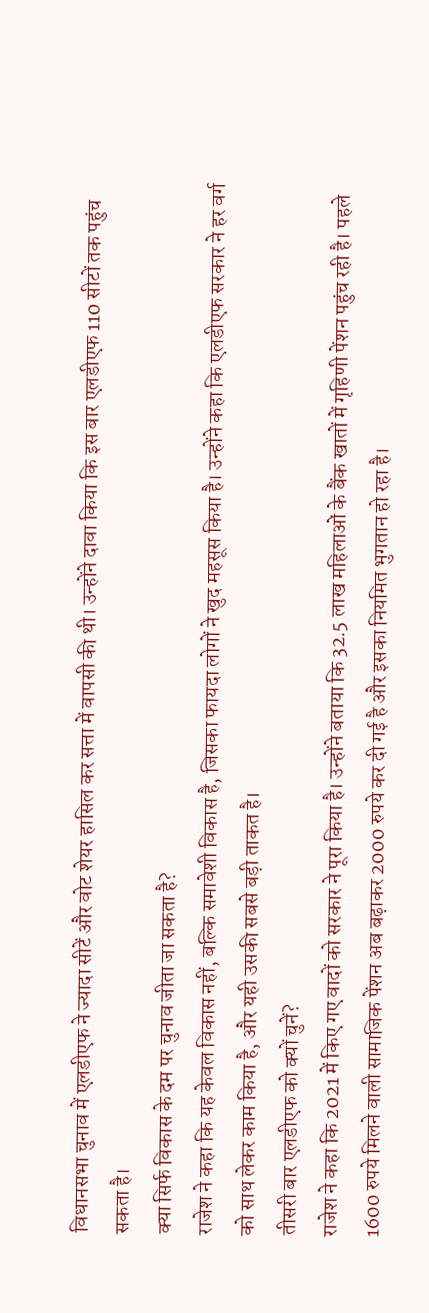विधानसभा चुनाव में एलडीएफ ने ज्यादा सीटें और वोट शेयर हासिल कर सत्ता में वापसी की थी। उन्होंने दावा किया कि इस बार एलडीएफ 110 सीटों तक पहुंच सकता है।
क्या सिर्फ विकास के दम पर चुनाव जीता जा सकता है?
राजेश ने कहा कि यह केवल विकास नहीं, बल्कि समावेशी विकास है, जिसका फायदा लोगों ने खुद महसूस किया है। उन्होंने कहा कि एलडीएफ सरकार ने हर वर्ग को साथ लेकर काम किया है, और यही उसकी सबसे बड़ी ताकत है।
तीसरी बार एलडीएफ को क्यों चुनें?
राजेश ने कहा कि 2021 में किए गए वादों को सरकार ने पूरा किया है। उन्होंने बताया कि 32.5 लाख महिलाओं के बैंक खातों में गृहिणी पेंशन पहुंच रही है। पहले 1600 रुपये मिलने वाली सामाजिक पेंशन अब बढ़ाकर 2000 रुपये कर दी गई है और इसका नियमित भुगतान हो रहा है।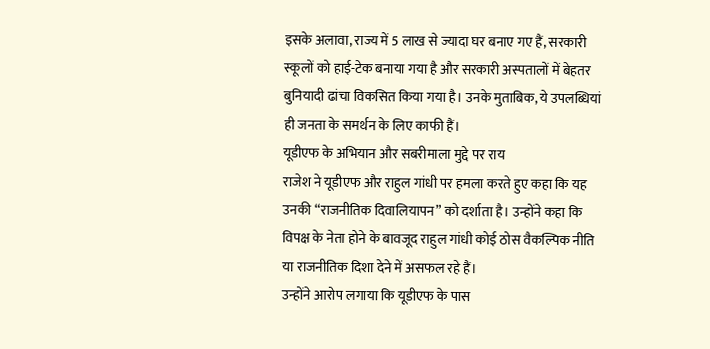इसके अलावा, राज्य में 5 लाख से ज्यादा घर बनाए गए हैं, सरकारी स्कूलों को हाई-टेक बनाया गया है और सरकारी अस्पतालों में बेहतर बुनियादी ढांचा विकसित किया गया है। उनके मुताबिक, ये उपलब्धियां ही जनता के समर्थन के लिए काफी हैं।
यूडीएफ के अभियान और सबरीमाला मुद्दे पर राय
राजेश ने यूडीएफ और राहुल गांधी पर हमला करते हुए कहा कि यह उनकी “राजनीतिक दिवालियापन” को दर्शाता है। उन्होंने कहा कि विपक्ष के नेता होने के बावजूद राहुल गांधी कोई ठोस वैकल्पिक नीति या राजनीतिक दिशा देने में असफल रहे हैं।
उन्होंने आरोप लगाया कि यूडीएफ के पास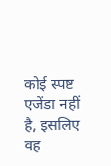कोई स्पष्ट एजेंडा नहीं है, इसलिए वह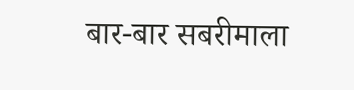बार-बार सबरीमाला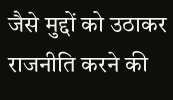जैसे मुद्दों को उठाकर राजनीति करने की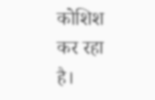कोशिश कर रहा है।